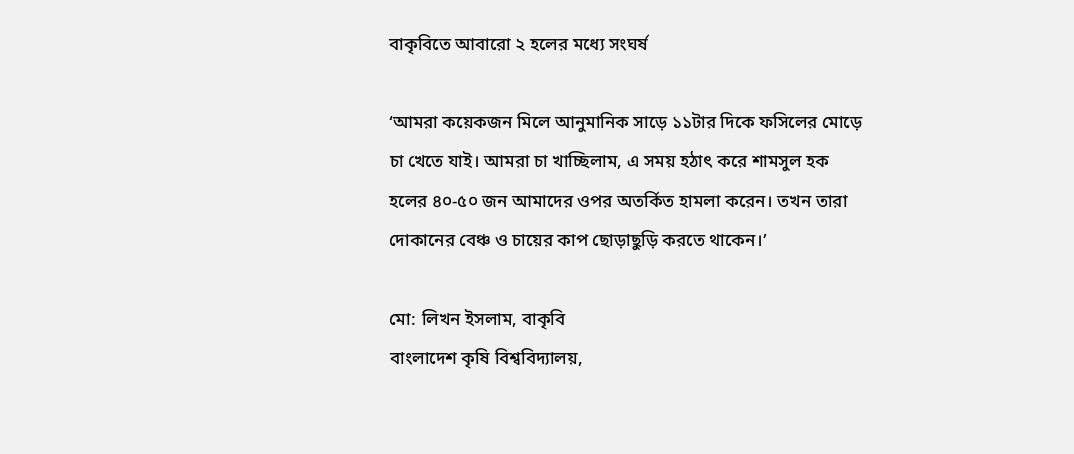বাকৃবিতে আবারো ২ হলের মধ্যে সংঘর্ষ

‘আমরা কয়েকজন মিলে আনুমানিক সাড়ে ১১টার দিকে ফসিলের মোড়ে চা খেতে যাই। আমরা চা খাচ্ছিলাম, এ সময় হঠাৎ করে শামসুল হক হলের ৪০-৫০ জন আমাদের ওপর অতর্কিত হামলা করেন। তখন তারা দোকানের বেঞ্চ ও চায়ের কাপ ছোড়াছুড়ি করতে থাকেন।’

মো: লিখন ইসলাম, বাকৃবি
বাংলাদেশ কৃষি বিশ্ববিদ্যালয়,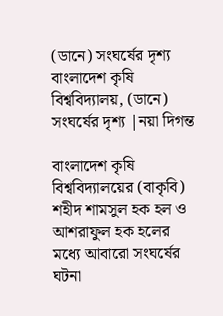(ডানে) সংঘর্ষের দৃশ্য
বাংলাদেশ কৃষি বিশ্ববিদ্যালয়, (ডানে) সংঘর্ষের দৃশ্য |নয়া দিগন্ত

বাংলাদেশ কৃষি বিশ্ববিদ্যালয়ের (বাকৃবি) শহীদ শামসুল হক হল ও আশরাফুল হক হলের মধ্যে আবারো সংঘর্ষের ঘটনা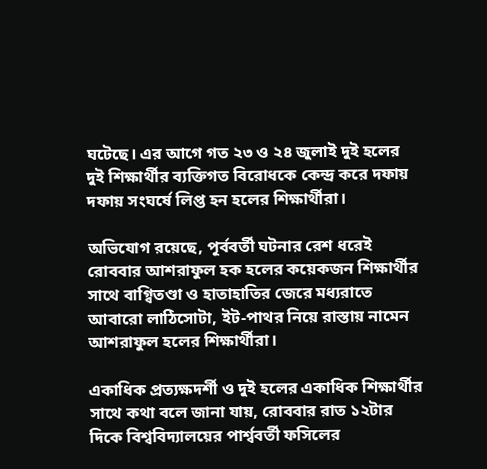ঘটেছে। এর আগে গত ২৩ ও ২৪ জুলাই দুই হলের দুই শিক্ষার্থীর ব্যক্তিগত বিরোধকে কেন্দ্র করে দফায় দফায় সংঘর্ষে লিপ্ত হন হলের শিক্ষার্থীরা।

অভিযোগ রয়েছে, পূর্ববর্তী ঘটনার রেশ ধরেই রোববার আশরাফুল হক হলের কয়েকজন শিক্ষার্থীর সাথে বাগ্বিতণ্ডা ও হাতাহাতির জেরে মধ্যরাতে আবারো লাঠিসোটা, ইট-পাথর নিয়ে রাস্তায় নামেন আশরাফুল হলের শিক্ষার্থীরা।

একাধিক প্রত্যক্ষদর্শী ও দুই হলের একাধিক শিক্ষার্থীর সাথে কথা বলে জানা যায়, রোববার রাত ১২টার দিকে বিশ্ববিদ্যালয়ের পার্শ্ববর্তী ফসিলের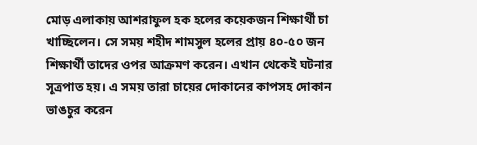মোড় এলাকায় আশরাফুল হক হলের কয়েকজন শিক্ষার্থী চা খাচ্ছিলেন। সে সময় শহীদ শামসুল হলের প্রায় ৪০-৫০ জন শিক্ষার্থী তাদের ওপর আক্রমণ করেন। এখান থেকেই ঘটনার সূত্রপাত হয়। এ সময় তারা চায়ের দোকানের কাপসহ দোকান ভাঙচুর করেন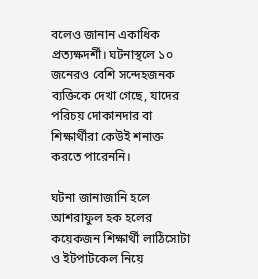বলেও জানান একাধিক প্রত্যক্ষদর্শী। ঘটনাস্থলে ১০ জনেরও বেশি সন্দেহজনক ব্যক্তিকে দেখা গেছে, যাদের পরিচয় দোকানদার বা শিক্ষার্থীরা কেউই শনাক্ত করতে পারেননি।

ঘটনা জানাজানি হলে আশরাফুল হক হলের কয়েকজন শিক্ষার্থী লাঠিসোটা ও ইটপাটকেল নিয়ে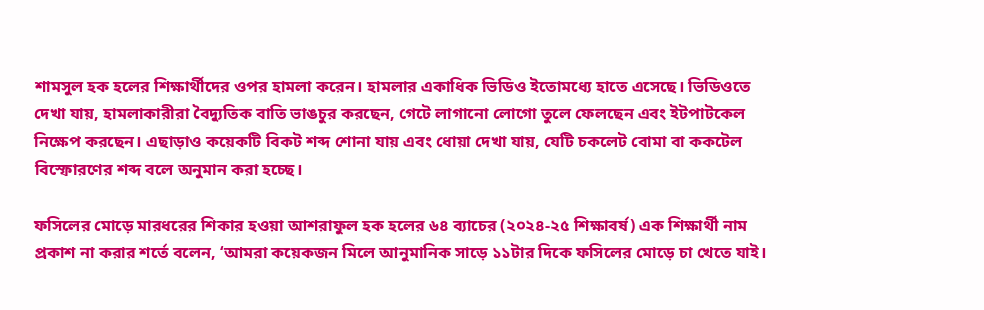শামসুল হক হলের শিক্ষার্থীদের ওপর হামলা করেন। হামলার একাধিক ভিডিও ইতোমধ্যে হাতে এসেছে। ভিডিওতে দেখা যায়, হামলাকারীরা বৈদ্যুতিক বাতি ভাঙচুর করছেন, গেটে লাগানো লোগো তুলে ফেলছেন এবং ইটপাটকেল নিক্ষেপ করছেন। এছাড়াও কয়েকটি বিকট শব্দ শোনা যায় এবং ধোয়া দেখা যায়, যেটি চকলেট বোমা বা ককটেল বিস্ফোরণের শব্দ বলে অনুমান করা হচ্ছে।

ফসিলের মোড়ে মারধরের শিকার হওয়া আশরাফুল হক হলের ৬৪ ব্যাচের (২০২৪-২৫ শিক্ষাবর্ষ) এক শিক্ষার্থী নাম প্রকাশ না করার শর্তে বলেন, ‘আমরা কয়েকজন মিলে আনুমানিক সাড়ে ১১টার দিকে ফসিলের মোড়ে চা খেতে যাই।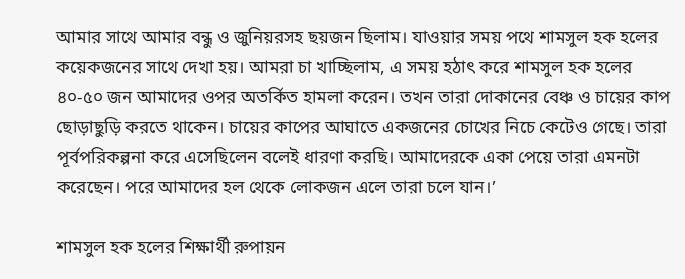আমার সাথে আমার বন্ধু ও জুনিয়রসহ ছয়জন ছিলাম। যাওয়ার সময় পথে শামসুল হক হলের কয়েকজনের সাথে দেখা হয়। আমরা চা খাচ্ছিলাম, এ সময় হঠাৎ করে শামসুল হক হলের ৪০-৫০ জন আমাদের ওপর অতর্কিত হামলা করেন। তখন তারা দোকানের বেঞ্চ ও চায়ের কাপ ছোড়াছুড়ি করতে থাকেন। চায়ের কাপের আঘাতে একজনের চোখের নিচে কেটেও গেছে। তারা পূর্বপরিকল্পনা করে এসেছিলেন বলেই ধারণা করছি। আমাদেরকে একা পেয়ে তারা এমনটা করেছেন। পরে আমাদের হল থেকে লোকজন এলে তারা চলে যান।’

শামসুল হক হলের শিক্ষার্থী রুপায়ন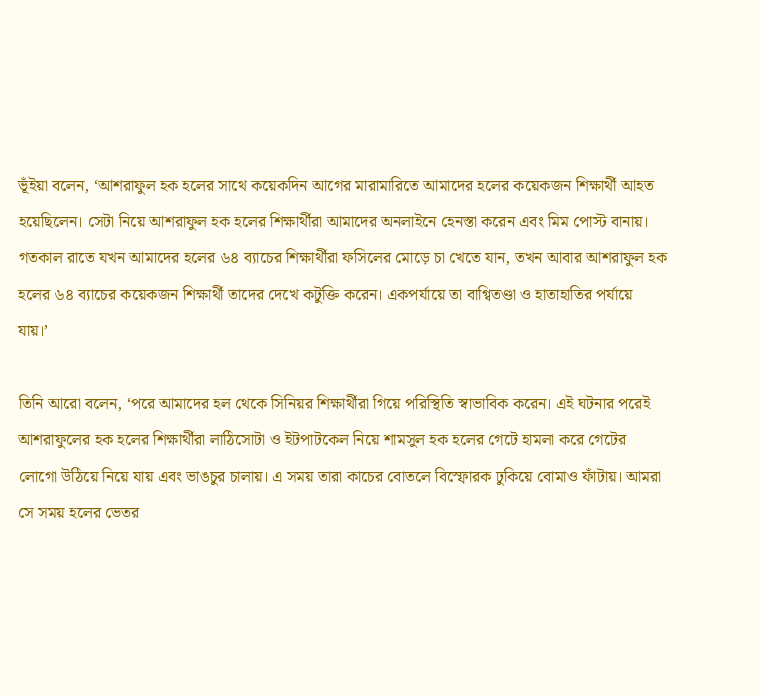ভূঁইয়া বলেন, ‘আশরাফুল হক হলের সাথে কয়েকদিন আগের মারামারিতে আমাদের হলের কয়েকজন শিক্ষার্থী আহত হয়েছিলেন। সেটা নিয়ে আশরাফুল হক হলের শিক্ষার্থীরা আমাদের অনলাইনে হেনস্তা করেন এবং মিম পোস্ট বানায়। গতকাল রাতে যখন আমাদের হলের ৬৪ ব্যাচের শিক্ষার্থীরা ফসিলের মোড়ে চা খেতে যান, তখন আবার আশরাফুল হক হলের ৬৪ ব্যাচের কয়েকজন শিক্ষার্থী তাদের দেখে কটুক্তি করেন। একপর্যায়ে তা বাগ্বিতণ্ডা ও হাতাহাতির পর্যায়ে যায়।’

তিনি আরো বলেন, ‘পরে আমাদের হল থেকে সিনিয়র শিক্ষার্থীরা গিয়ে পরিস্থিতি স্বাভাবিক করেন। এই ঘটনার পরেই আশরাফুলের হক হলের শিক্ষার্থীরা লাঠিসোটা ও ইটপাটকেল নিয়ে শামসুল হক হলের গেটে হামলা করে গেটের লোগো উঠিয়ে নিয়ে যায় এবং ভাঙচুর চালায়। এ সময় তারা কাচের বোতলে বিস্ফোরক ঢুকিয়ে বোমাও ফাঁটায়। আমরা সে সময় হলের ভেতর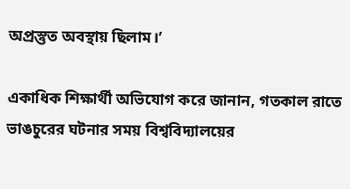অপ্রস্তুত অবস্থায় ছিলাম।’

একাধিক শিক্ষার্থী অভিযোগ করে জানান, গতকাল রাতে ভাঙচুরের ঘটনার সময় বিশ্ববিদ্যালয়ের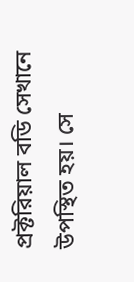প্রক্টরিয়াল বডি সেখানে উপস্থিত হয়। সে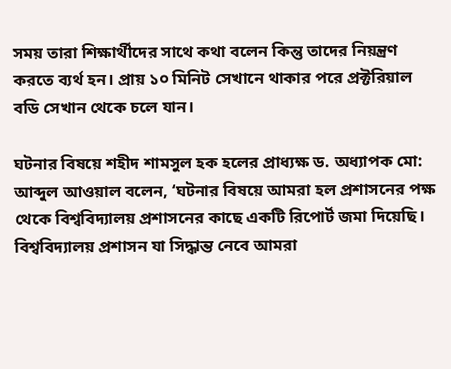সময় তারা শিক্ষার্থীদের সাথে কথা বলেন কিন্তু তাদের নিয়ন্ত্রণ করতে ব্যর্থ হন। প্রায় ১০ মিনিট সেখানে থাকার পরে প্রক্টরিয়াল বডি সেখান থেকে চলে যান।

ঘটনার বিষয়ে শহীদ শামসুল হক হলের প্রাধ্যক্ষ ড. অধ্যাপক মো: আব্দুল আওয়াল বলেন, ‘ঘটনার বিষয়ে আমরা হল প্রশাসনের পক্ষ থেকে বিশ্ববিদ্যালয় প্রশাসনের কাছে একটি রিপোর্ট জমা দিয়েছি। বিশ্ববিদ্যালয় প্রশাসন যা সিদ্ধান্ত নেবে আমরা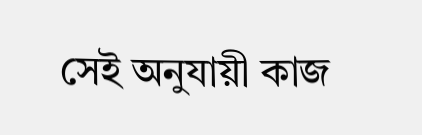সেই অনুযায়ী কাজ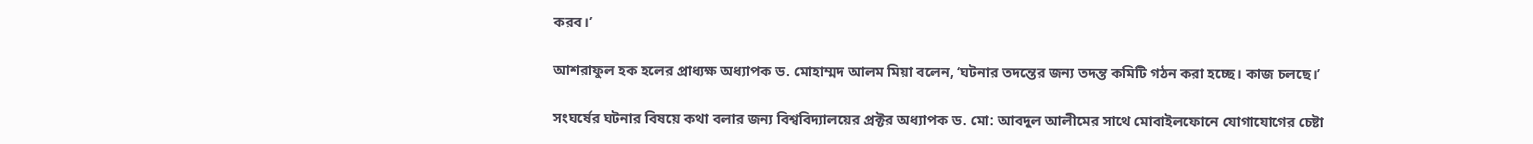করব।’

আশরাফুল হক হলের প্রাধ্যক্ষ অধ্যাপক ড. মোহাম্মদ আলম মিয়া বলেন, ‘ঘটনার তদন্তের জন্য তদন্ত কমিটি গঠন করা হচ্ছে। কাজ চলছে।’

সংঘর্ষের ঘটনার বিষয়ে কথা বলার জন্য বিশ্ববিদ্যালয়ের প্রক্টর অধ্যাপক ড. মো: আবদুল আলীমের সাথে মোবাইলফোনে যোগাযোগের চেষ্টা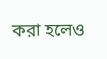করা হলেও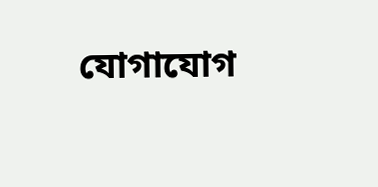যোগাযোগ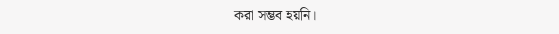করা সম্ভব হয়নি।